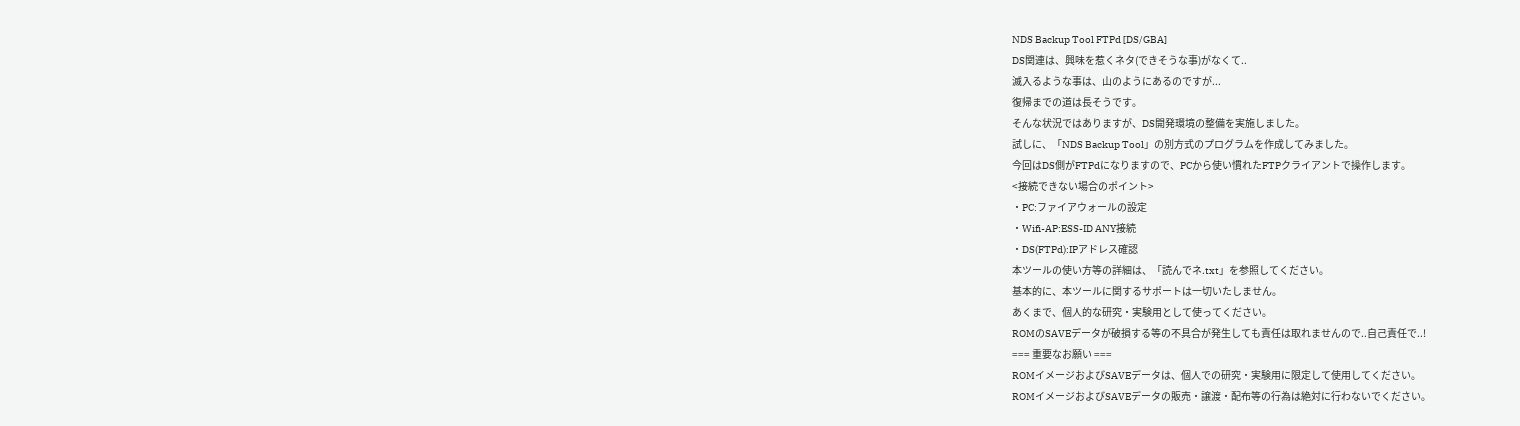NDS Backup Tool FTPd [DS/GBA]
DS関連は、興味を惹くネタ(できそうな事)がなくて..
滅入るような事は、山のようにあるのですが...
復帰までの道は長そうです。
そんな状況ではありますが、DS開発環境の整備を実施しました。
試しに、「NDS Backup Tool」の別方式のプログラムを作成してみました。
今回はDS側がFTPdになりますので、PCから使い慣れたFTPクライアントで操作します。
<接続できない場合のポイント>
・PC:ファイアウォールの設定
・Wifi-AP:ESS-ID ANY接続
・DS(FTPd):IPアドレス確認
本ツールの使い方等の詳細は、「読んでネ.txt」を参照してください。
基本的に、本ツールに関するサポートは一切いたしません。
あくまで、個人的な研究・実験用として使ってください。
ROMのSAVEデータが破損する等の不具合が発生しても責任は取れませんので..自己責任で..!
=== 重要なお願い ===
ROMイメージおよびSAVEデータは、個人での研究・実験用に限定して使用してください。
ROMイメージおよびSAVEデータの販売・譲渡・配布等の行為は絶対に行わないでください。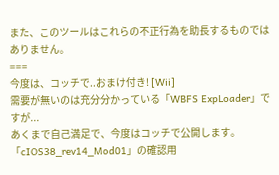また、このツールはこれらの不正行為を助長するものではありません。
===
今度は、コッチで..おまけ付き! [Wii]
需要が無いのは充分分かっている「WBFS ExpLoader」ですが...
あくまで自己満足で、今度はコッチで公開します。
「cIOS38_rev14_Mod01」の確認用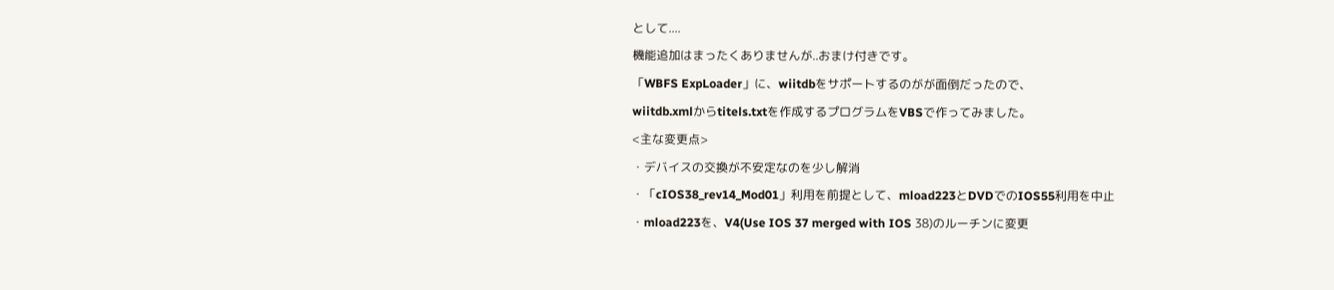として....
機能追加はまったくありませんが..おまけ付きです。
「WBFS ExpLoader」に、wiitdbをサポートするのがが面倒だったので、
wiitdb.xmlからtitels.txtを作成するプログラムをVBSで作ってみました。
<主な変更点>
・デバイスの交換が不安定なのを少し解消
・「cIOS38_rev14_Mod01」利用を前提として、mload223とDVDでのIOS55利用を中止
・mload223を、V4(Use IOS 37 merged with IOS 38)のルーチンに変更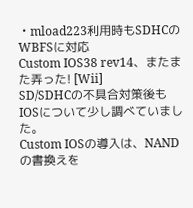・mload223利用時もSDHCのWBFSに対応
Custom IOS38 rev14、またまた弄った! [Wii]
SD/SDHCの不具合対策後も IOSについて少し調べていました。
Custom IOSの導入は、NANDの書換えを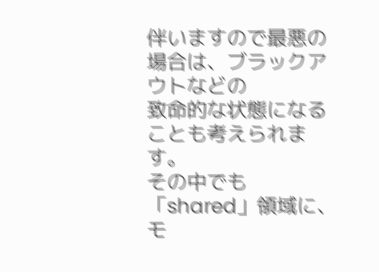伴いますので最悪の場合は、ブラックアウトなどの
致命的な状態になることも考えられます。
その中でも「shared」領域に、モ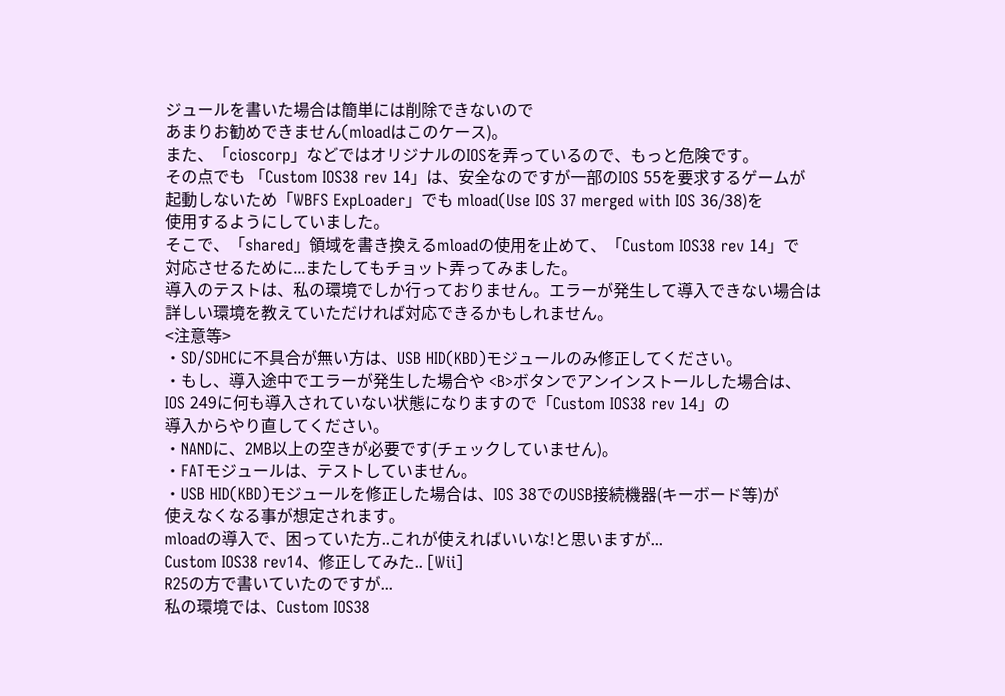ジュールを書いた場合は簡単には削除できないので
あまりお勧めできません(mloadはこのケース)。
また、「cioscorp」などではオリジナルのIOSを弄っているので、もっと危険です。
その点でも 「Custom IOS38 rev 14」は、安全なのですが一部のIOS 55を要求するゲームが
起動しないため「WBFS ExpLoader」でも mload(Use IOS 37 merged with IOS 36/38)を
使用するようにしていました。
そこで、「shared」領域を書き換えるmloadの使用を止めて、「Custom IOS38 rev 14」で
対応させるために...またしてもチョット弄ってみました。
導入のテストは、私の環境でしか行っておりません。エラーが発生して導入できない場合は
詳しい環境を教えていただければ対応できるかもしれません。
<注意等>
・SD/SDHCに不具合が無い方は、USB HID(KBD)モジュールのみ修正してください。
・もし、導入途中でエラーが発生した場合や <B>ボタンでアンインストールした場合は、
IOS 249に何も導入されていない状態になりますので「Custom IOS38 rev 14」の
導入からやり直してください。
・NANDに、2MB以上の空きが必要です(チェックしていません)。
・FATモジュールは、テストしていません。
・USB HID(KBD)モジュールを修正した場合は、IOS 38でのUSB接続機器(キーボード等)が
使えなくなる事が想定されます。
mloadの導入で、困っていた方..これが使えればいいな!と思いますが...
Custom IOS38 rev14、修正してみた.. [Wii]
R25の方で書いていたのですが...
私の環境では、Custom IOS38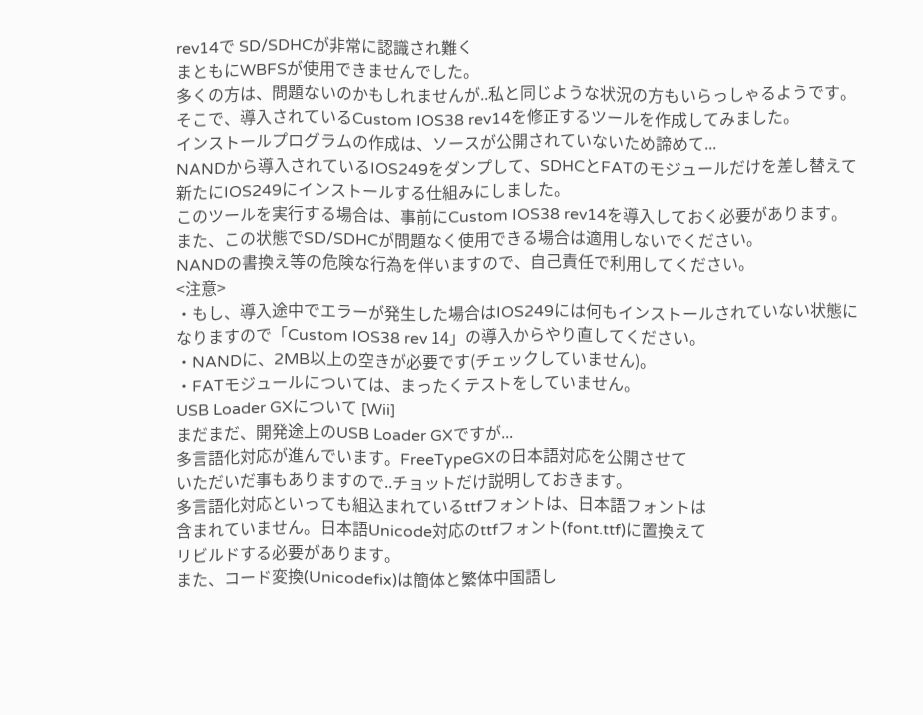rev14で SD/SDHCが非常に認識され難く
まともにWBFSが使用できませんでした。
多くの方は、問題ないのかもしれませんが..私と同じような状況の方もいらっしゃるようです。
そこで、導入されているCustom IOS38 rev14を修正するツールを作成してみました。
インストールプログラムの作成は、ソースが公開されていないため諦めて...
NANDから導入されているIOS249をダンプして、SDHCとFATのモジュールだけを差し替えて
新たにIOS249にインストールする仕組みにしました。
このツールを実行する場合は、事前にCustom IOS38 rev14を導入しておく必要があります。
また、この状態でSD/SDHCが問題なく使用できる場合は適用しないでください。
NANDの書換え等の危険な行為を伴いますので、自己責任で利用してください。
<注意>
・もし、導入途中でエラーが発生した場合はIOS249には何もインストールされていない状態に
なりますので「Custom IOS38 rev 14」の導入からやり直してください。
・NANDに、2MB以上の空きが必要です(チェックしていません)。
・FATモジュールについては、まったくテストをしていません。
USB Loader GXについて [Wii]
まだまだ、開発途上のUSB Loader GXですが...
多言語化対応が進んでいます。FreeTypeGXの日本語対応を公開させて
いただいだ事もありますので..チョットだけ説明しておきます。
多言語化対応といっても組込まれているttfフォントは、日本語フォントは
含まれていません。日本語Unicode対応のttfフォント(font.ttf)に置換えて
リビルドする必要があります。
また、コード変換(Unicodefix)は簡体と繁体中国語し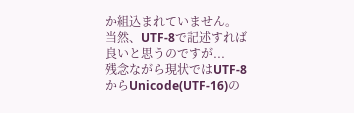か組込まれていません。
当然、UTF-8で記述すれば良いと思うのですが...
残念ながら現状ではUTF-8からUnicode(UTF-16)の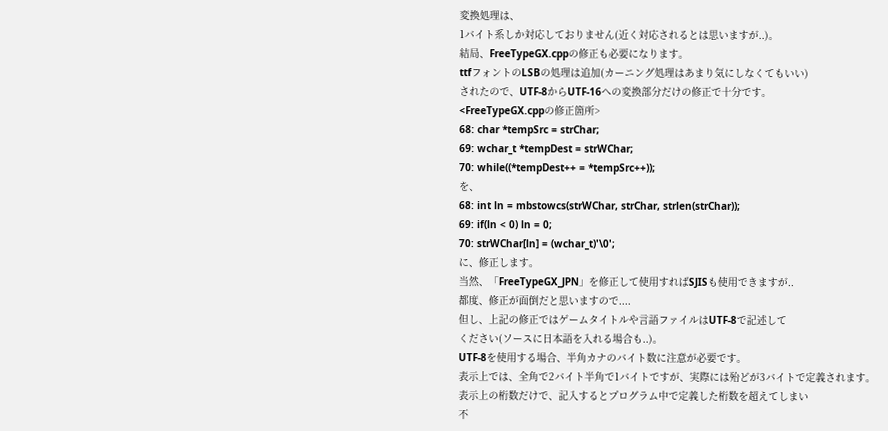変換処理は、
1バイト系しか対応しておりません(近く対応されるとは思いますが..)。
結局、FreeTypeGX.cppの修正も必要になります。
ttfフォントのLSBの処理は追加(カーニング処理はあまり気にしなくてもいい)
されたので、UTF-8からUTF-16への変換部分だけの修正で十分です。
<FreeTypeGX.cppの修正箇所>
68: char *tempSrc = strChar;
69: wchar_t *tempDest = strWChar;
70: while((*tempDest++ = *tempSrc++));
を、
68: int ln = mbstowcs(strWChar, strChar, strlen(strChar));
69: if(ln < 0) ln = 0;
70: strWChar[ln] = (wchar_t)'\0';
に、修正します。
当然、「FreeTypeGX_JPN」を修正して使用すればSJISも使用できますが..
都度、修正が面倒だと思いますので....
但し、上記の修正ではゲームタイトルや言語ファイルはUTF-8で記述して
ください(ソースに日本語を入れる場合も..)。
UTF-8を使用する場合、半角カナのバイト数に注意が必要です。
表示上では、全角で2バイト半角で1バイトですが、実際には殆どが3バイトで定義されます。
表示上の桁数だけで、記入するとプログラム中で定義した桁数を超えてしまい
不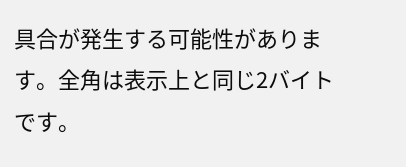具合が発生する可能性があります。全角は表示上と同じ2バイトです。